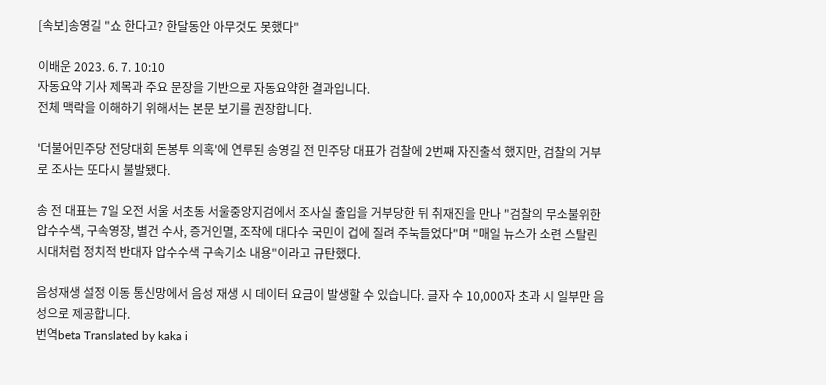[속보]송영길 "쇼 한다고? 한달동안 아무것도 못했다"

이배운 2023. 6. 7. 10:10
자동요약 기사 제목과 주요 문장을 기반으로 자동요약한 결과입니다.
전체 맥락을 이해하기 위해서는 본문 보기를 권장합니다.

'더불어민주당 전당대회 돈봉투 의혹'에 연루된 송영길 전 민주당 대표가 검찰에 2번째 자진출석 했지만, 검찰의 거부로 조사는 또다시 불발됐다.

송 전 대표는 7일 오전 서울 서초동 서울중앙지검에서 조사실 출입을 거부당한 뒤 취재진을 만나 "검찰의 무소불위한 압수수색, 구속영장, 별건 수사, 증거인멸, 조작에 대다수 국민이 겁에 질려 주눅들었다"며 "매일 뉴스가 소련 스탈린 시대처럼 정치적 반대자 압수수색 구속기소 내용"이라고 규탄했다.

음성재생 설정 이동 통신망에서 음성 재생 시 데이터 요금이 발생할 수 있습니다. 글자 수 10,000자 초과 시 일부만 음성으로 제공합니다.
번역beta Translated by kaka i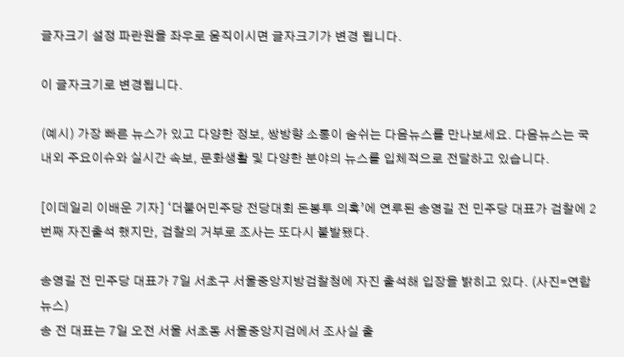글자크기 설정 파란원을 좌우로 움직이시면 글자크기가 변경 됩니다.

이 글자크기로 변경됩니다.

(예시) 가장 빠른 뉴스가 있고 다양한 정보, 쌍방향 소통이 숨쉬는 다음뉴스를 만나보세요. 다음뉴스는 국내외 주요이슈와 실시간 속보, 문화생활 및 다양한 분야의 뉴스를 입체적으로 전달하고 있습니다.

[이데일리 이배운 기자] ‘더불어민주당 전당대회 돈봉투 의혹’에 연루된 송영길 전 민주당 대표가 검찰에 2번째 자진출석 했지만, 검찰의 거부로 조사는 또다시 불발됐다.

송영길 전 민주당 대표가 7일 서초구 서울중앙지방검찰청에 자진 출석해 입장을 밝히고 있다. (사진=연합뉴스)
송 전 대표는 7일 오전 서울 서초동 서울중앙지검에서 조사실 출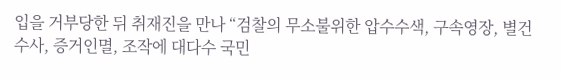입을 거부당한 뒤 취재진을 만나 “검찰의 무소불위한 압수수색, 구속영장, 별건 수사, 증거인멸, 조작에 대다수 국민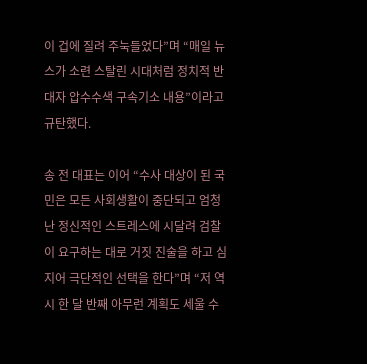이 겁에 질려 주눅들었다”며 “매일 뉴스가 소련 스탈린 시대처럼 정치적 반대자 압수수색 구속기소 내용”이라고 규탄했다.

송 전 대표는 이어 “수사 대상이 된 국민은 모든 사회생활이 중단되고 엄청난 정신적인 스트레스에 시달려 검찰이 요구하는 대로 거짓 진술을 하고 심지어 극단적인 선택을 한다”며 “저 역시 한 달 반째 아무런 계획도 세울 수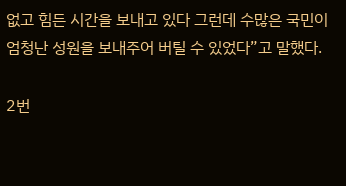없고 힘든 시간을 보내고 있다 그런데 수많은 국민이 엄청난 성원을 보내주어 버틸 수 있었다”고 말했다.

2번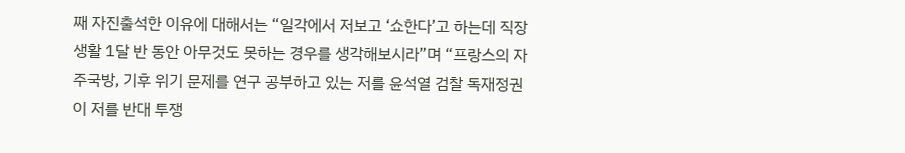째 자진출석한 이유에 대해서는 “일각에서 저보고 ‘쇼한다’고 하는데 직장생활 1달 반 동안 아무것도 못하는 경우를 생각해보시라”며 “프랑스의 자주국방, 기후 위기 문제를 연구 공부하고 있는 저를 윤석열 검찰 독재정권이 저를 반대 투쟁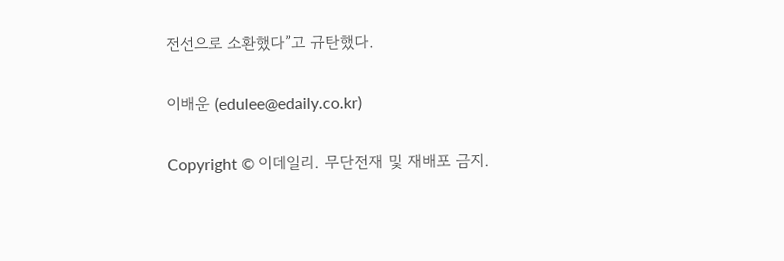전선으로 소환했다”고 규탄했다.

이배운 (edulee@edaily.co.kr)

Copyright © 이데일리. 무단전재 및 재배포 금지.